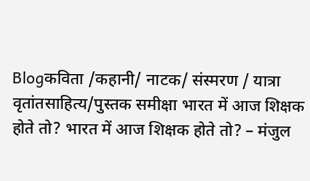Blogकविता /कहानी/ नाटक/ संस्मरण / यात्रा वृतांतसाहित्य/पुस्तक समीक्षा भारत में आज शिक्षक होते तो? भारत में आज शिक्षक होते तो? – मंजुल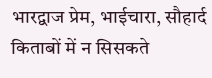भारद्वाज प्रेम, भाईचारा, सौहार्द किताबों में न सिसकते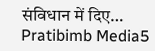संविधान में दिए… Pratibimb Media5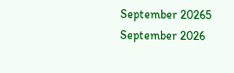September 20265 September 2026